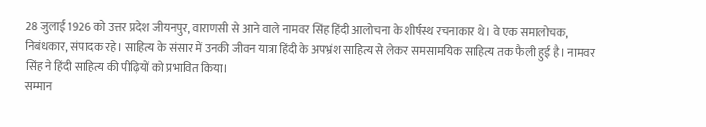28 जुलाई 1926 को उत्तर प्रदेश जीयनपुर, वाराणसी से आने वाले नामवर सिंह हिंदी आलोचना के शीर्षस्थ रचनाकार थे। वे एक समालोचक, निबंधकार, संपादक रहे। साहित्य के संसार में उनकी जीवन यात्रा हिंदी के अपभ्रंश साहित्य से लेकर समसामयिक साहित्य तक फैली हुई है। नामवर सिंह ने हिंदी साहित्य की पीढ़ियों को प्रभावित किया।
सम्मान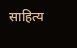साहित्य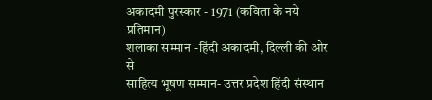अकादमी पुरस्कार - 1971 (कविता के नये प्रतिमान)
शलाका सम्मान -हिंदी अकादमी, दिल्ली की ओर से
साहित्य भूषण सम्मान- उत्तर प्रदेश हिंदी संस्थान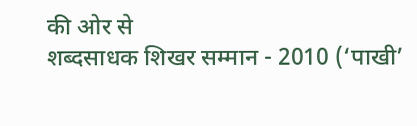की ओर से
शब्दसाधक शिखर सम्मान - 2010 (‘पाखी’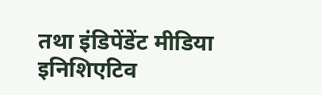तथा इंडिपेंडेंट मीडिया इनिशिएटिव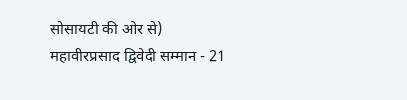सोसायटी की ओर से)
महावीरप्रसाद द्विवेदी सम्मान - 21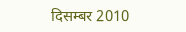दिसम्बर 2010